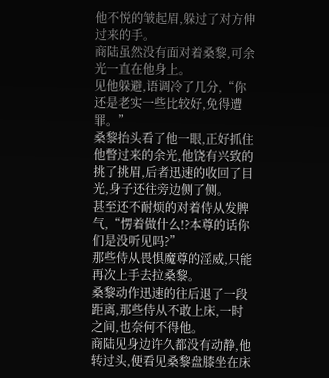他不悦的皱起眉,躲过了对方伸过来的手。
商陆虽然没有面对着桑黎,可余光一直在他身上。
见他躲避,语调冷了几分,“你还是老实一些比较好,免得遭罪。”
桑黎抬头看了他一眼,正好抓住他瞥过来的余光,他饶有兴致的挑了挑眉,后者迅速的收回了目光,身子还往旁边侧了侧。
甚至还不耐烦的对着侍从发脾气,“愣着做什么!?本尊的话你们是没听见吗?”
那些侍从畏惧魔尊的淫威,只能再次上手去拉桑黎。
桑黎动作迅速的往后退了一段距离,那些侍从不敢上床,一时之间,也奈何不得他。
商陆见身边许久都没有动静,他转过头,便看见桑黎盘膝坐在床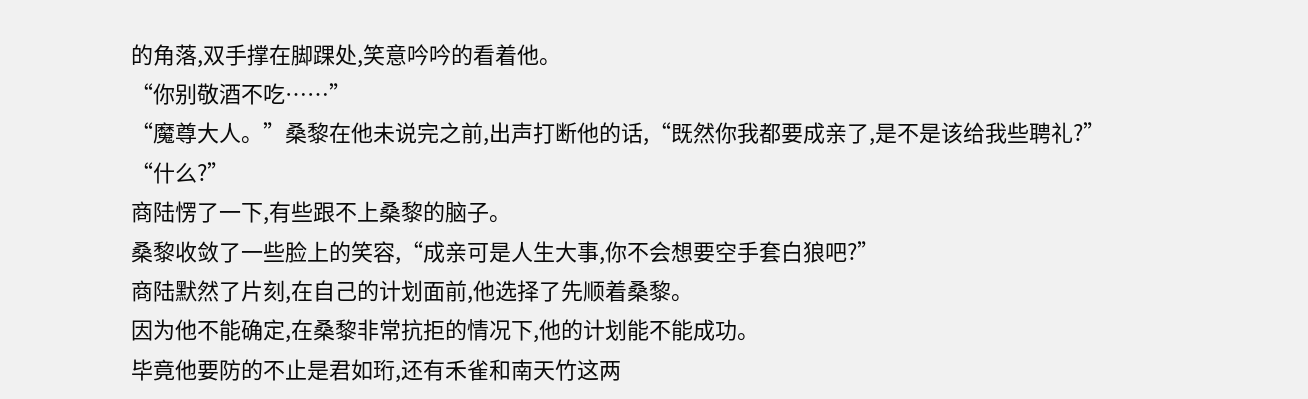的角落,双手撑在脚踝处,笑意吟吟的看着他。
“你别敬酒不吃……”
“魔尊大人。”桑黎在他未说完之前,出声打断他的话,“既然你我都要成亲了,是不是该给我些聘礼?”
“什么?”
商陆愣了一下,有些跟不上桑黎的脑子。
桑黎收敛了一些脸上的笑容,“成亲可是人生大事,你不会想要空手套白狼吧?”
商陆默然了片刻,在自己的计划面前,他选择了先顺着桑黎。
因为他不能确定,在桑黎非常抗拒的情况下,他的计划能不能成功。
毕竟他要防的不止是君如珩,还有禾雀和南天竹这两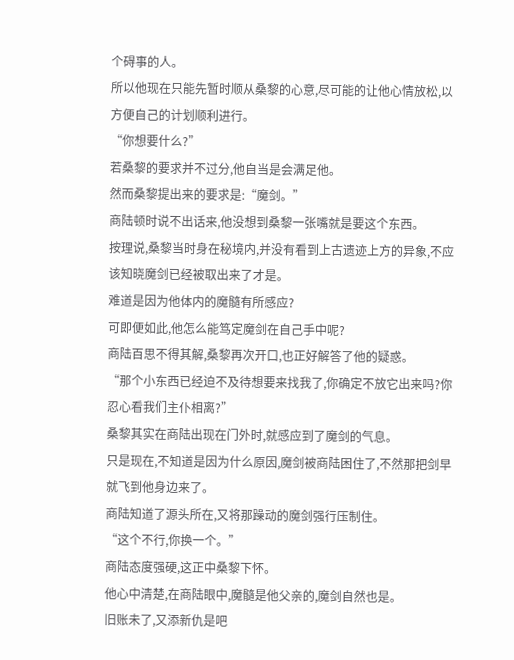个碍事的人。
所以他现在只能先暂时顺从桑黎的心意,尽可能的让他心情放松,以方便自己的计划顺利进行。
“你想要什么?”
若桑黎的要求并不过分,他自当是会满足他。
然而桑黎提出来的要求是:“魔剑。”
商陆顿时说不出话来,他没想到桑黎一张嘴就是要这个东西。
按理说,桑黎当时身在秘境内,并没有看到上古遗迹上方的异象,不应该知晓魔剑已经被取出来了才是。
难道是因为他体内的魔髓有所感应?
可即便如此,他怎么能笃定魔剑在自己手中呢?
商陆百思不得其解,桑黎再次开口,也正好解答了他的疑惑。
“那个小东西已经迫不及待想要来找我了,你确定不放它出来吗?你忍心看我们主仆相离?”
桑黎其实在商陆出现在门外时,就感应到了魔剑的气息。
只是现在,不知道是因为什么原因,魔剑被商陆困住了,不然那把剑早就飞到他身边来了。
商陆知道了源头所在,又将那躁动的魔剑强行压制住。
“这个不行,你换一个。”
商陆态度强硬,这正中桑黎下怀。
他心中清楚,在商陆眼中,魔髓是他父亲的,魔剑自然也是。
旧账未了,又添新仇是吧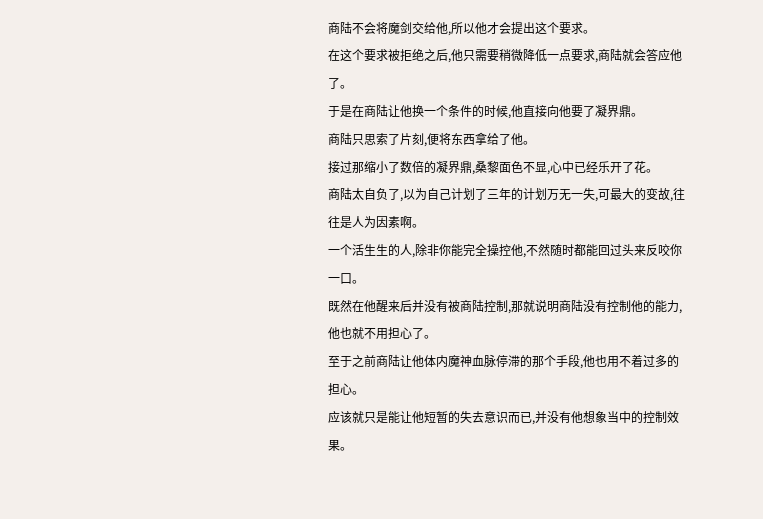商陆不会将魔剑交给他,所以他才会提出这个要求。
在这个要求被拒绝之后,他只需要稍微降低一点要求,商陆就会答应他了。
于是在商陆让他换一个条件的时候,他直接向他要了凝界鼎。
商陆只思索了片刻,便将东西拿给了他。
接过那缩小了数倍的凝界鼎,桑黎面色不显,心中已经乐开了花。
商陆太自负了,以为自己计划了三年的计划万无一失,可最大的变故,往往是人为因素啊。
一个活生生的人,除非你能完全操控他,不然随时都能回过头来反咬你一口。
既然在他醒来后并没有被商陆控制,那就说明商陆没有控制他的能力,他也就不用担心了。
至于之前商陆让他体内魔神血脉停滞的那个手段,他也用不着过多的担心。
应该就只是能让他短暂的失去意识而已,并没有他想象当中的控制效果。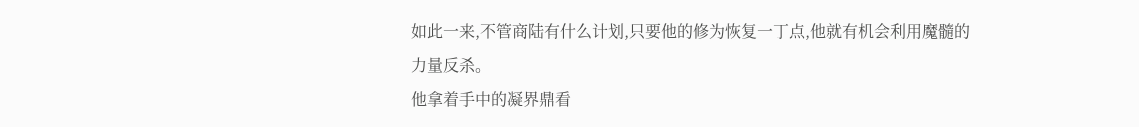如此一来,不管商陆有什么计划,只要他的修为恢复一丁点,他就有机会利用魔髓的力量反杀。
他拿着手中的凝界鼎看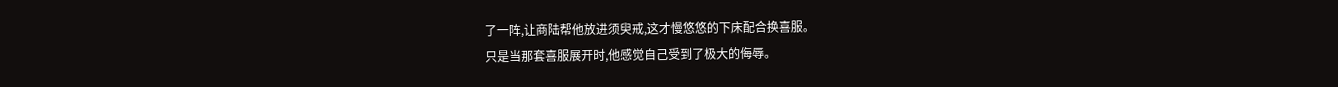了一阵,让商陆帮他放进须臾戒,这才慢悠悠的下床配合换喜服。
只是当那套喜服展开时,他感觉自己受到了极大的侮辱。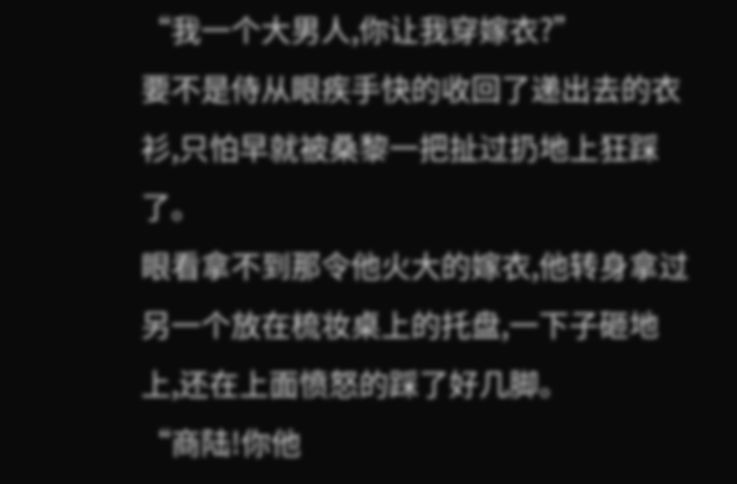“我一个大男人,你让我穿嫁衣?”
要不是侍从眼疾手快的收回了递出去的衣衫,只怕早就被桑黎一把扯过扔地上狂踩了。
眼看拿不到那令他火大的嫁衣,他转身拿过另一个放在梳妆桌上的托盘,一下子砸地上,还在上面愤怒的踩了好几脚。
“商陆!你他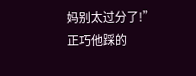妈别太过分了!”
正巧他踩的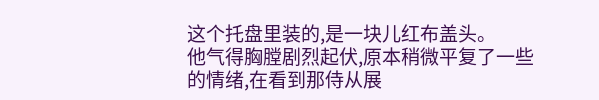这个托盘里装的,是一块儿红布盖头。
他气得胸膛剧烈起伏,原本稍微平复了一些的情绪,在看到那侍从展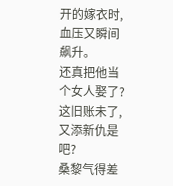开的嫁衣时,血压又瞬间飙升。
还真把他当个女人娶了?
这旧账未了,又添新仇是吧?
桑黎气得差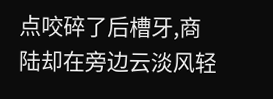点咬碎了后槽牙,商陆却在旁边云淡风轻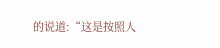的说道:“这是按照人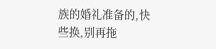族的婚礼准备的,快些换,别再拖